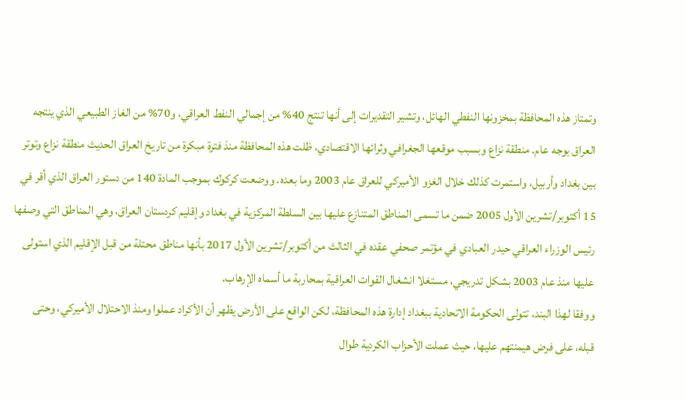وتمتاز هذه المحافظة بمخزونها النفطي الهائل، وتشير التقديرات إلى أنها تنتج 40% من إجمالي النفط العراقي، و70% من الغاز الطبيعي الذي ينتجه العراق بوجه عام. منطقة نزاع وبسبب موقعها الجغرافي وثرائها الاقتصادي، ظلت هذه المحافظة منذ فترة مبكرة من تاريخ العراق الحديث منطقة نزاع وتوتر بين بغداد وأربيل، واستمرت كذلك خلال الغزو الأميركي للعراق عام 2003 وما بعده. ووضعت كركوك بموجب المادة 140 من دستور العراق الذي أقر في 15 أكتوبر/تشرين الأول 2005 ضمن ما تسمى المناطق المتنازع عليها بين السلطة المركزية في بغداد وإقليم كردستان العراق، وهي المناطق التي وصفها رئيس الوزراء العراقي حيدر العبادي في مؤتمر صحفي عقده في الثالث من أكتوبر/تشرين الأول 2017 بأنها مناطق محتلة من قبل الإقليم الذي استولى عليها منذ عام 2003 بشكل تدريجي، مستغلا انشغال القوات العراقية بمحاربة ما أسماه الإرهاب.
ووفقا لهذا البند، تتولى الحكومة الاتحادية ببغداد إدارة هذه المحافظة، لكن الواقع على الأرض يظهر أن الأكراد عملوا ومنذ الاحتلال الأميركي، وحتى قبله، على فرض هيمنتهم عليها، حيث عملت الأحزاب الكردية طوال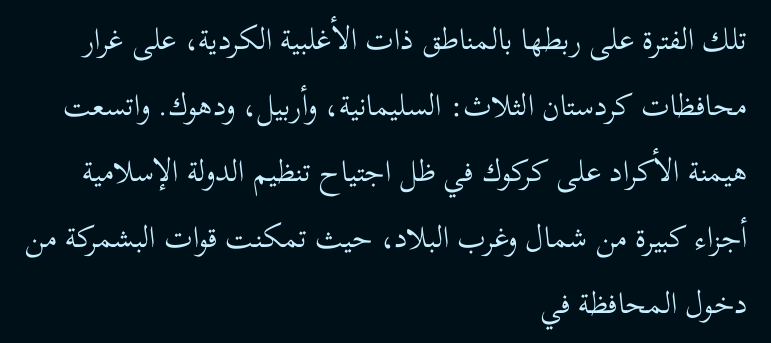تلك الفترة على ربطها بالمناطق ذات الأغلبية الكردية، على غرار محافظات كردستان الثلاث: السليمانية، وأربيل، ودهوك. واتسعت هيمنة الأكراد على كركوك في ظل اجتياح تنظيم الدولة الإسلامية أجزاء كبيرة من شمال وغرب البلاد، حيث تمكنت قوات البشمركة من دخول المحافظة في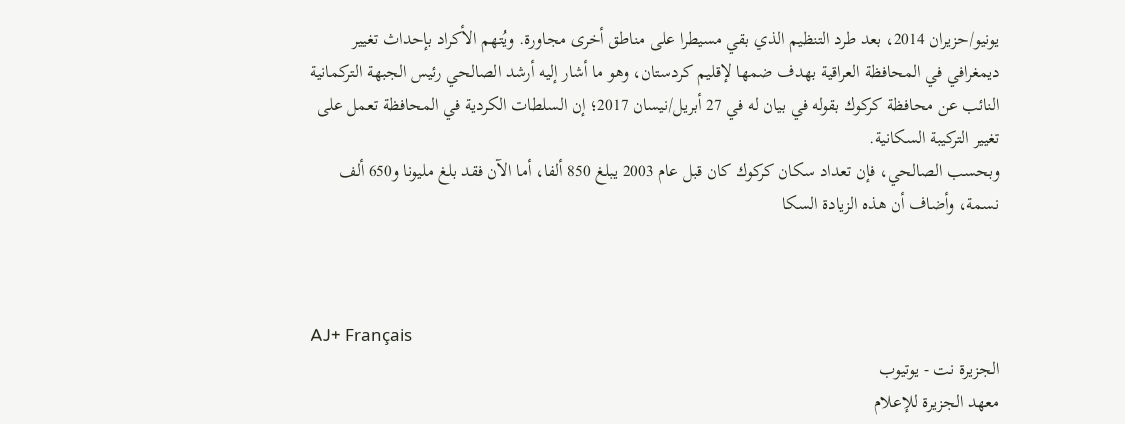يونيو/حزيران 2014، بعد طرد التنظيم الذي بقي مسيطرا على مناطق أخرى مجاورة. ويُتهم الأكراد بإحداث تغيير ديمغرافي في المحافظة العراقية بهدف ضمها لإقليم كردستان، وهو ما أشار إليه أرشد الصالحي رئيس الجبهة التركمانية النائب عن محافظة كركوك بقوله في بيان له في 27 أبريل/نيسان 2017؛ إن السلطات الكردية في المحافظة تعمل على تغيير التركيبة السكانية.
وبحسب الصالحي، فإن تعداد سكان كركوك كان قبل عام 2003 يبلغ 850 ألفا، أما الآن فقد بلغ مليونا و650 ألف نسمة، وأضاف أن هذه الزيادة السكا



AJ+ Français
الجزيرة نت - يوتيوب
معهد الجزيرة للإعلام